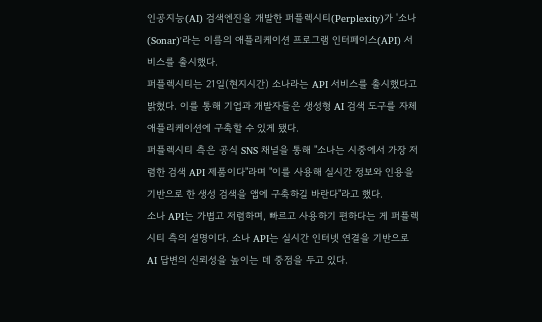인공지능(AI) 검색엔진을 개발한 퍼플렉시티(Perplexity)가 '소나(Sonar)'라는 이름의 애플리케이션 프로그램 인터페이스(API) 서비스를 출시했다.
퍼플렉시티는 21일(현지시간) 소나라는 API 서비스를 출시했다고 밝혔다. 이를 통해 기업과 개발자들은 생성형 AI 검색 도구를 자체 애플리케이션에 구축할 수 있게 됐다.
퍼플렉시티 측은 공식 SNS 채널을 통해 "소나는 시중에서 가장 저렴한 검색 API 제품이다"라며 "이를 사용해 실시간 정보와 인용을 기반으로 한 생성 검색을 앱에 구축하길 바란다"라고 했다.
소나 API는 가볍고 저렴하며, 빠르고 사용하기 편하다는 게 퍼플렉시티 측의 설명이다. 소나 API는 실시간 인터넷 연결을 기반으로 AI 답변의 신뢰성을 높이는 데 중점을 두고 있다.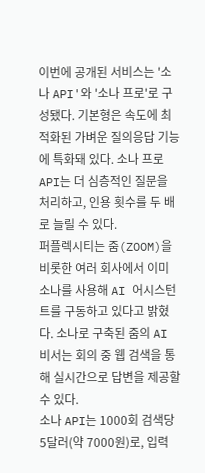이번에 공개된 서비스는 '소나 API'와 '소나 프로'로 구성됐다. 기본형은 속도에 최적화된 가벼운 질의응답 기능에 특화돼 있다. 소나 프로 API는 더 심층적인 질문을 처리하고, 인용 횟수를 두 배로 늘릴 수 있다.
퍼플렉시티는 줌(ZOOM)을 비롯한 여러 회사에서 이미 소나를 사용해 AI 어시스턴트를 구동하고 있다고 밝혔다. 소나로 구축된 줌의 AI 비서는 회의 중 웹 검색을 통해 실시간으로 답변을 제공할 수 있다.
소나 API는 1000회 검색당 5달러(약 7000원)로, 입력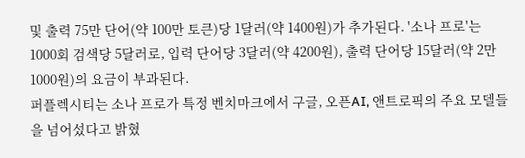및 출력 75만 단어(약 100만 토큰)당 1달러(약 1400원)가 추가된다. '소나 프로'는 1000회 검색당 5달러로, 입력 단어당 3달러(약 4200원), 출력 단어당 15달러(약 2만 1000원)의 요금이 부과된다.
퍼플렉시티는 소나 프로가 특정 벤치마크에서 구글, 오픈AI, 앤트로픽의 주요 모델들을 넘어섰다고 밝혔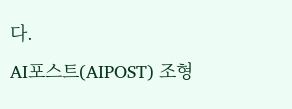다.
AI포스트(AIPOST) 조형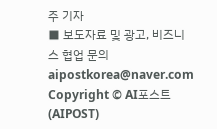주 기자
■ 보도자료 및 광고, 비즈니스 협업 문의 aipostkorea@naver.com
Copyright © AI포스트(AIPOST)